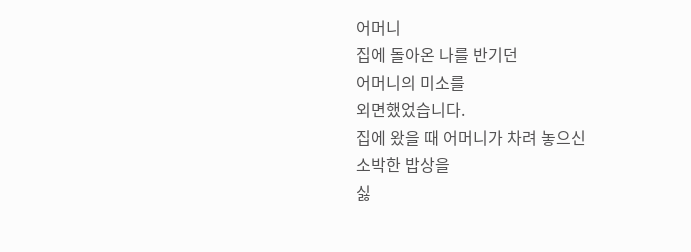어머니
집에 돌아온 나를 반기던
어머니의 미소를
외면했었습니다.
집에 왔을 때 어머니가 차려 놓으신
소박한 밥상을
싫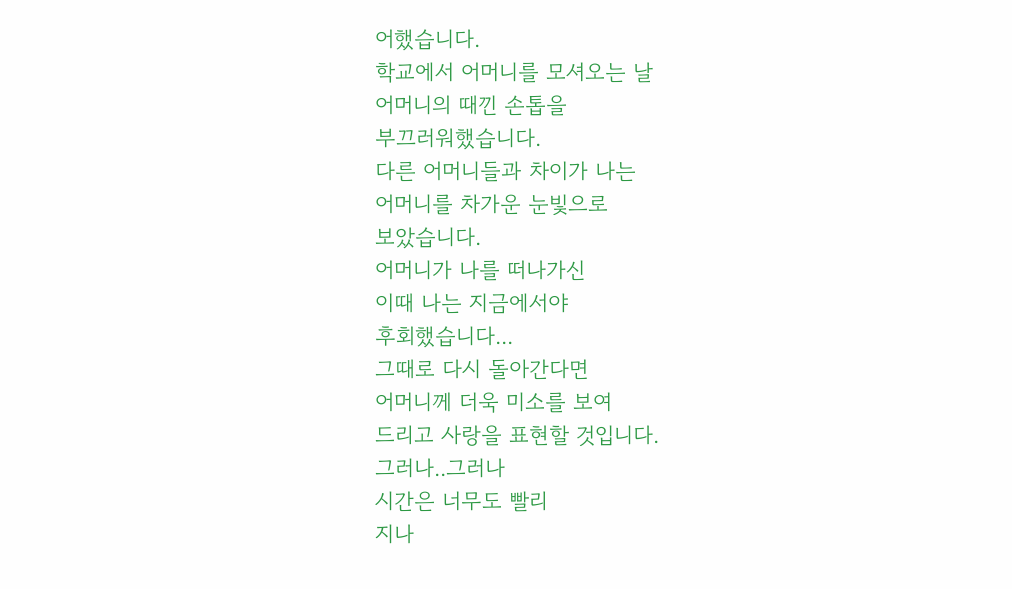어했습니다.
학교에서 어머니를 모셔오는 날
어머니의 때낀 손톱을
부끄러워했습니다.
다른 어머니들과 차이가 나는
어머니를 차가운 눈빛으로
보았습니다.
어머니가 나를 떠나가신
이때 나는 지금에서야
후회했습니다...
그때로 다시 돌아간다면
어머니께 더욱 미소를 보여
드리고 사랑을 표현할 것입니다.
그러나..그러나
시간은 너무도 빨리
지나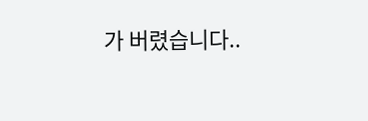가 버렸습니다..